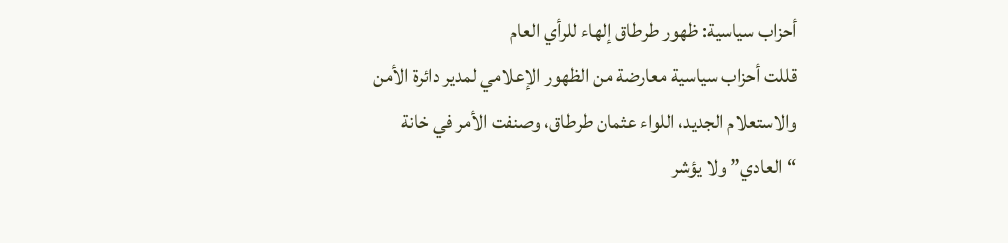أحزاب سياسية: ظهور طرطاق إلهاء للرأي العام
قللت أحزاب سياسية معارضة من الظهور الإعلامي لمدير دائرة الأمن والاستعلام الجديد، اللواء عثمان طرطاق، وصنفت الأمر في خانة “العادي” ولا يؤشر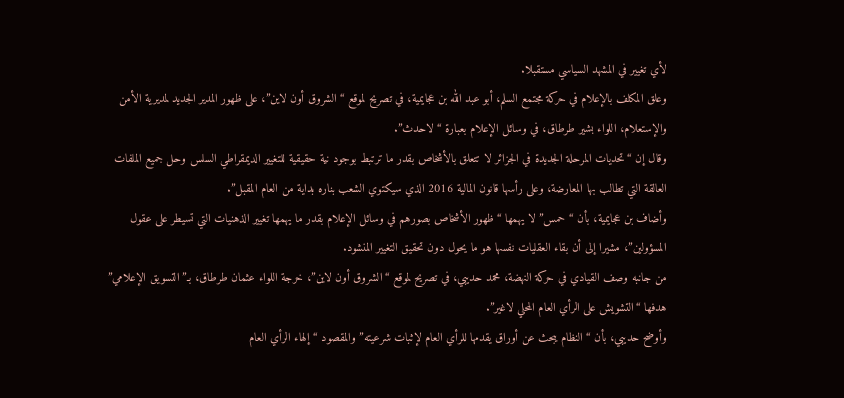لأي تغيير في المشهد السياسي مستقبلا.
وعلق المكلف بالإعلام في حركة مجتمع السلم، أبو عبد الله بن عجايمية، في تصريح لموقع “الشروق أون لاين”، على ظهور المدير الجديد لمديرية الأمن والإستعلام، اللواء بشير طرطاق، في وسائل الإعلام بعبارة “لاحدث”.
وقال إن “تحديات المرحلة الجديدة في الجزائر لا تتعلق بالأشخاص بقدر ما ترتبط بوجود نية حقيقية للتغيير الديمقراطي السلس وحل جميع الملفات العالقة التي تطالب بها المعارضة، وعلى رأسها قانون المالية 2016 الذي سيكتوي الشعب بناره بداية من العام المقبل”.
وأضاف بن عجايمية، بأن “حمس” لا يهمها “ظهور الأشخاص بصورهم في وسائل الإعلام بقدر ما يهمها تغيير الذهنيات التي تسيطر على عقول المسؤولين”، مشيرا إلى أن بقاء العقليات نفسها هو ما يحول دون تحقيق التغيير المنشود.
من جانبه وصف القيادي في حركة النهضة، محمد حديبي، في تصريح لموقع “الشروق أون لاين”، خرجة اللواء عثمان طرطاق، بـ”التسويق الإعلامي” هدفها “التشويش على الرأي العام المحلي لاغير”.
وأوضح حديبي، بأن “النظام يبحث عن أوراق يقدمها للرأي العام لإثبات شرعيته” والمقصود “إلهاء الرأي العام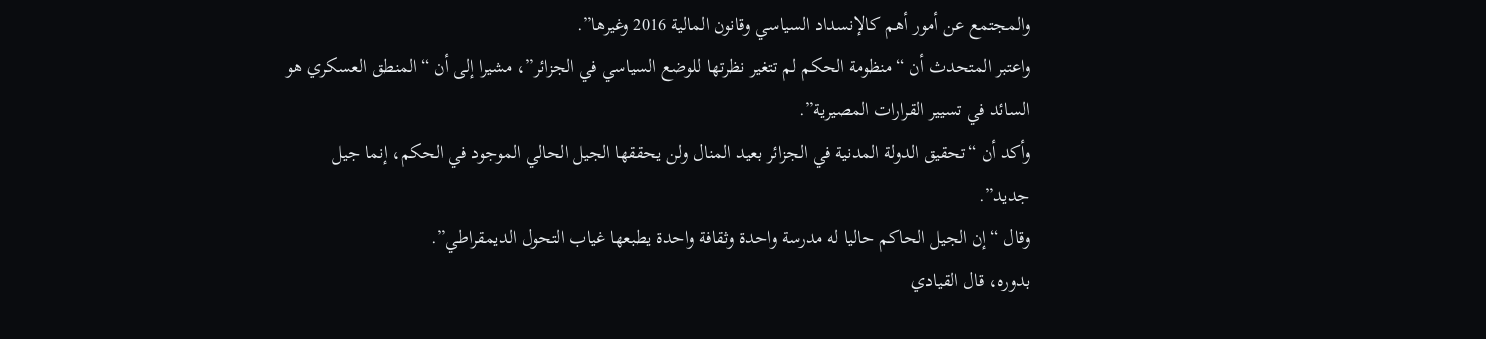والمجتمع عن أمور أهم كالإنسداد السياسي وقانون المالية 2016 وغيرها”.
واعتبر المتحدث أن “منظومة الحكم لم تتغير نظرتها للوضع السياسي في الجزائر”، مشيرا إلى أن “المنطق العسكري هو السائد في تسيير القرارات المصيرية”.
وأكد أن “تحقيق الدولة المدنية في الجزائر بعيد المنال ولن يحققها الجيل الحالي الموجود في الحكم، إنما جيل جديد”.
وقال “إن الجيل الحاكم حاليا له مدرسة واحدة وثقافة واحدة يطبعها غياب التحول الديمقراطي”.
بدوره، قال القيادي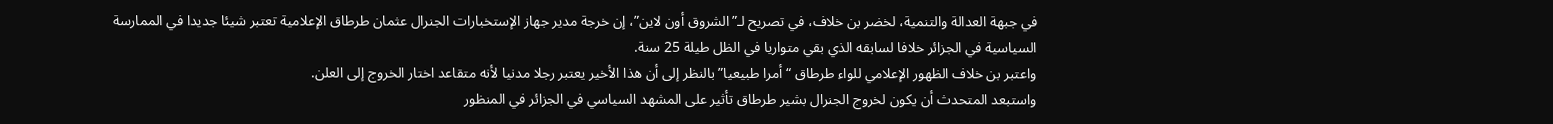في جبهة العدالة والتنمية، لخضر بن خلاف، في تصريح لـ”الشروق أون لاين”، إن خرجة مدير جهاز الإستخبارات الجنرال عثمان طرطاق الإعلامية تعتبر شيئا جديدا في الممارسة السياسية في الجزائر خلافا لسابقه الذي بقي متواريا في الظل طيلة 25 سنة.
واعتبر بن خلاف الظهور الإعلامي للواء طرطاق “أمرا طبيعيا” بالنظر إلى أن هذا الأخير يعتبر رجلا مدنيا لأنه متقاعد اختار الخروج إلى العلن.
واستبعد المتحدث أن يكون لخروج الجنرال بشير طرطاق تأثير على المشهد السياسي في الجزائر في المنظور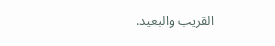القريب والبعيد.